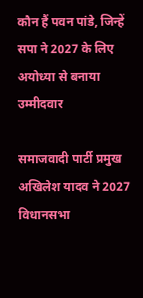कौन हैं पवन पांडे, जिन्हें सपा ने 2027 के लिए अयोध्या से बनाया उम्मीदवार

समाजवादी पार्टी प्रमुख अखिलेश यादव ने 2027 विधानसभा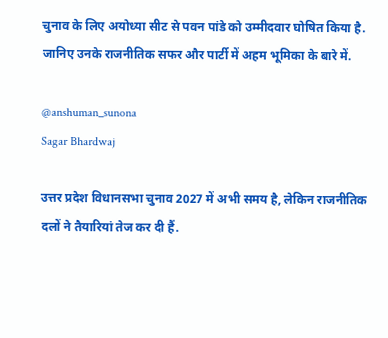चुनाव के लिए अयोध्या सीट से पवन पांडे को उम्मीदवार घोषित किया है. जानिए उनके राजनीतिक सफर और पार्टी में अहम भूमिका के बारे में.

@anshuman_sunona
Sagar Bhardwaj

उत्तर प्रदेश विधानसभा चुनाव 2027 में अभी समय है, लेकिन राजनीतिक दलों ने तैयारियां तेज कर दी हैं.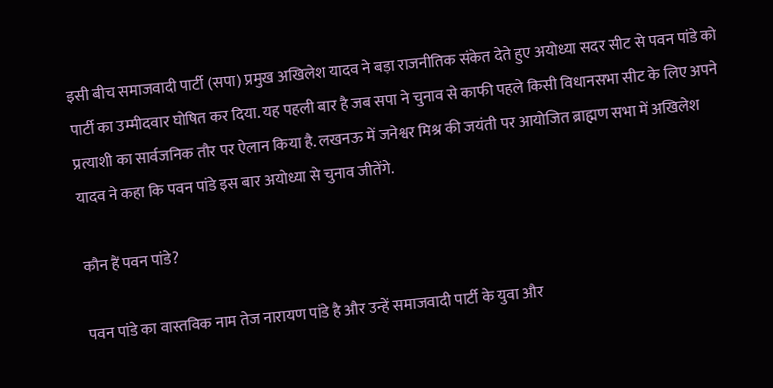इसी बीच समाजवादी पार्टी (सपा) प्रमुख अखिलेश यादव ने बड़ा राजनीतिक संकेत देते हुए अयोध्या सदर सीट से पवन पांडे को पार्टी का उम्मीदवार घोषित कर दिया. यह पहली बार है जब सपा ने चुनाव से काफी पहले किसी विधानसभा सीट के लिए अपने प्रत्याशी का सार्वजनिक तौर पर ऐलान किया है. लखनऊ में जनेश्वर मिश्र की जयंती पर आयोजित ब्राह्मण सभा में अखिलेश यादव ने कहा कि पवन पांडे इस बार अयोध्या से चुनाव जीतेंगे.

कौन हैं पवन पांडे?

पवन पांडे का वास्तविक नाम तेज नारायण पांडे है और उन्हें समाजवादी पार्टी के युवा और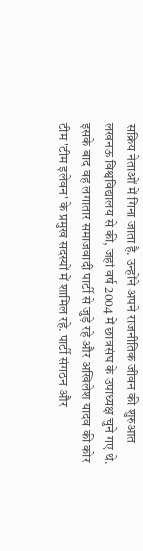सक्रिय नेताओं में गिना जाता है. उन्होंने अपने राजनीतिक जीवन की शुरुआत लखनऊ विश्वविद्यालय से की, जहां वर्ष 2004 में छात्रसंघ के उपाध्यक्ष चुने गए थे. इसके बाद वह लगातार समाजवादी पार्टी से जुड़े रहे और अखिलेश यादव की कोर टीम 'टीम इलेवन' के प्रमुख सदस्यों में शामिल रहे. पार्टी संगठन और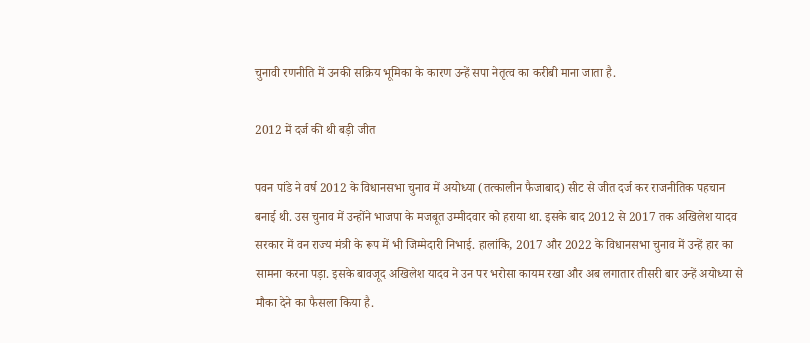चुनावी रणनीति में उनकी सक्रिय भूमिका के कारण उन्हें सपा नेतृत्व का करीबी माना जाता है.

2012 में दर्ज की थी बड़ी जीत

पवन पांडे ने वर्ष 2012 के विधानसभा चुनाव में अयोध्या (तत्कालीन फैजाबाद) सीट से जीत दर्ज कर राजनीतिक पहचान बनाई थी. उस चुनाव में उन्होंने भाजपा के मजबूत उम्मीदवार को हराया था. इसके बाद 2012 से 2017 तक अखिलेश यादव सरकार में वन राज्य मंत्री के रूप में भी जिम्मेदारी निभाई. हालांकि, 2017 और 2022 के विधानसभा चुनाव में उन्हें हार का सामना करना पड़ा. इसके बावजूद अखिलेश यादव ने उन पर भरोसा कायम रखा और अब लगातार तीसरी बार उन्हें अयोध्या से मौका देने का फैसला किया है.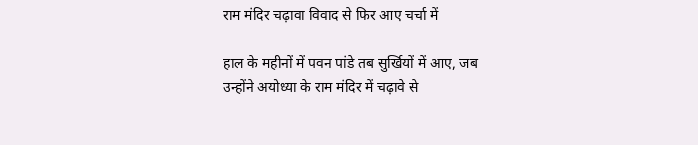राम मंदिर चढ़ावा विवाद से फिर आए चर्चा में

हाल के महीनों में पवन पांडे तब सुर्खियों में आए, जब उन्होंने अयोध्या के राम मंदिर में चढ़ावे से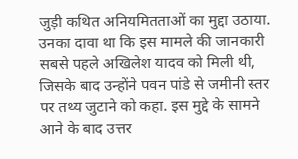जुड़ी कथित अनियमितताओं का मुद्दा उठाया. उनका दावा था कि इस मामले की जानकारी सबसे पहले अखिलेश यादव को मिली थी, जिसके बाद उन्होंने पवन पांडे से जमीनी स्तर पर तथ्य जुटाने को कहा. इस मुद्दे के सामने आने के बाद उत्तर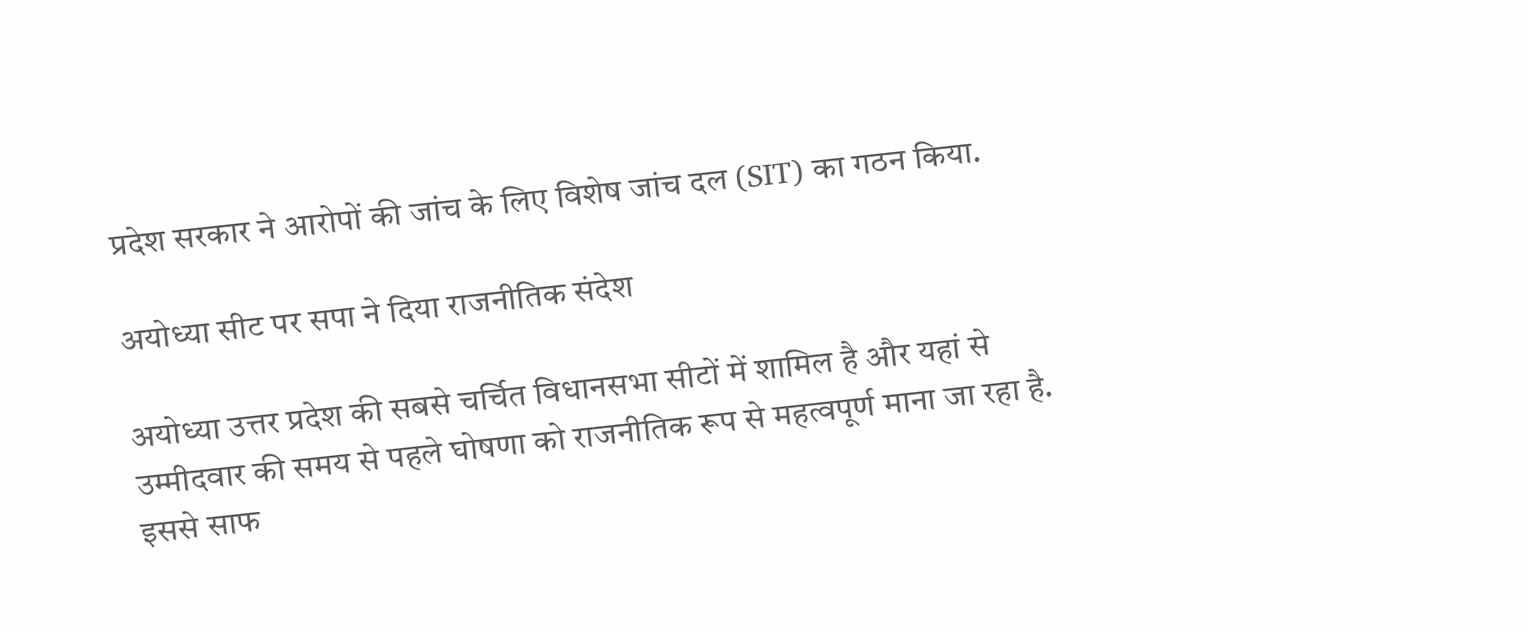प्रदेश सरकार ने आरोपों की जांच के लिए विशेष जांच दल (SIT) का गठन किया.

अयोध्या सीट पर सपा ने दिया राजनीतिक संदेश

अयोध्या उत्तर प्रदेश की सबसे चर्चित विधानसभा सीटों में शामिल है और यहां से उम्मीदवार की समय से पहले घोषणा को राजनीतिक रूप से महत्वपूर्ण माना जा रहा है. इससे साफ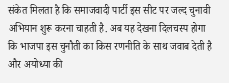संकेत मिलता है कि समाजवादी पार्टी इस सीट पर जल्द चुनावी अभियान शुरू करना चाहती है. अब यह देखना दिलचस्प होगा कि भाजपा इस चुनौती का किस रणनीति के साथ जवाब देती है और अयोध्या की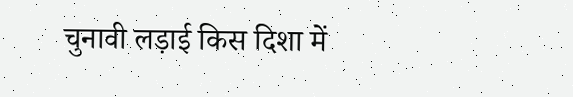चुनावी लड़ाई किस दिशा में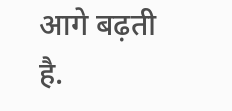आगे बढ़ती है.